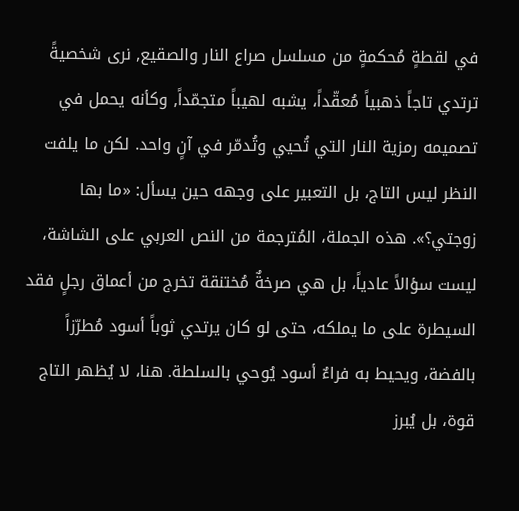في لقطةٍ مُحكمةٍ من مسلسل صراع النار والصقيع, نرى شخصيةً ترتدي تاجاً ذهبياً مُعقّداً، يشبه لهيباً متجمّداً, وكأنه يحمل في تصميمه رمزية النار التي تُحيي وتُدمّر في آنٍ واحد. لكن ما يلفت النظر ليس التاج، بل التعبير على وجهه حين يسأل: «ما بها زوجتي؟». هذه الجملة، المُترجمة من النص العربي على الشاشة، ليست سؤالاً عادياً، بل هي صرخةٌ مُختنقة تخرج من أعماق رجلٍ فقد السيطرة على ما يملكه، حتى لو كان يرتدي ثوباً أسود مُطرّزاً بالفضة، ويحيط به فراءٌ أسود يُوحي بالسلطة. هنا، لا يُظهر التاج قوة، بل يُبرز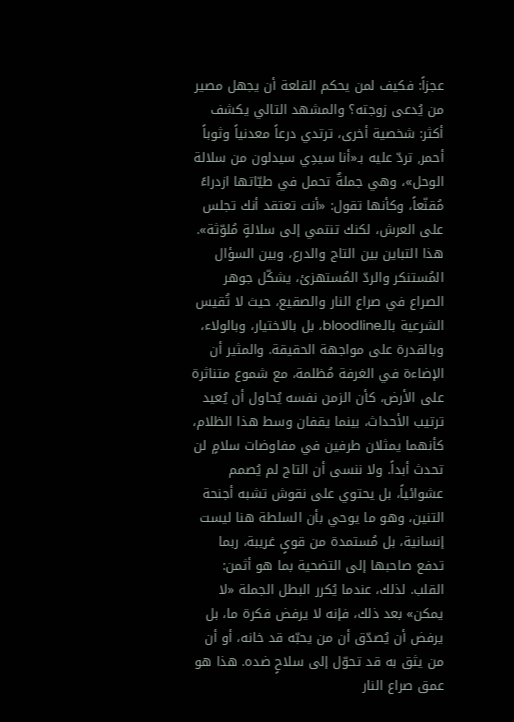عجزاً: فكيف لمن يحكم القلعة أن يجهل مصير من يُدعى زوجته؟ والمشهد التالي يكشف أكثر: شخصية أخرى، ترتدي درعاً معدنياً وثوباً أحمر, تردّ عليه بـ«أنا سيدِي سيدلون من سلالة الوحل»، وهي جملةٌ تحمل في طيّاتها ازدراءً مُقنّعاً، وكأنها تقول: «أنت تعتقد أنك تجلس على العرش، لكنك تنتمي إلى سلالةٍ مُلوّثة». هذا التباين بين التاج والدرع، وبين السؤال المُستنكر والردّ المُستهزئ، يشكّل جوهر الصراع في صراع النار والصقيع، حيث لا تُقيس الشرعية بالـbloodline، بل بالاختيار، وبالولاء، وبالقدرة على مواجهة الحقيقة. والمثير أن الإضاءة في الغرفة مُظلمة، مع شموع متناثرة على الأرض، كأن الزمن نفسه يُحاول أن يُعيد ترتيب الأحداث، بينما يقفان وسط هذا الظلام، كأنهما يمثلان طرفين في مفاوضات سلامٍ لن تحدث أبداً. ولا ننسى أن التاج لم يُصمم عشوائياً، بل يحتوي على نقوش تشبه أجنحة التنين، وهو ما يوحي بأن السلطة هنا ليست إنسانية، بل مُستمدة من قوىٍ غريبة، ربما تدفع صاحبها إلى التضحية بما هو أثمن: القلب. لذلك، عندما يُكرر البطل الجملة «لا يمكن» بعد ذلك، فإنه لا يرفض فكرة ما، بل يرفض أن يُصدّق أن من يحبّه قد خانه، أو أن من يثق به قد تحوّل إلى سلاحٍ ضده. هذا هو عمق صراع النار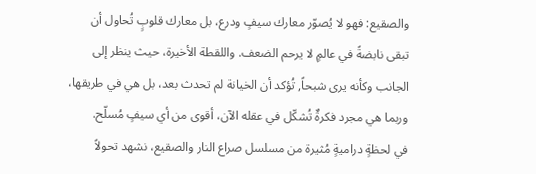والصقيع: فهو لا يُصوّر معارك سيفٍ ودرع، بل معارك قلوبٍ تُحاول أن تبقى نابضةً في عالمٍ لا يرحم الضعف. واللقطة الأخيرة، حيث ينظر إلى الجانب وكأنه يرى شبحاً, تُؤكد أن الخيانة لم تحدث بعد، بل هي في طريقها، وربما هي مجرد فكرةٌ تُشكّل في عقله الآن، أقوى من أي سيفٍ مُسلّح.
في لحظةٍ دراميةٍ مُثيرة من مسلسل صراع النار والصقيع، نشهد تحولاً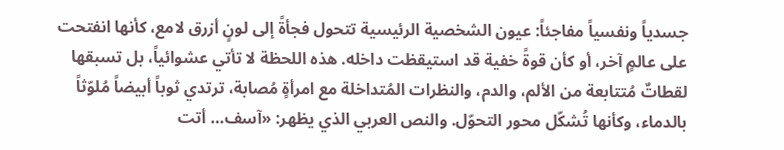جسدياً ونفسياً مفاجئاً: عيون الشخصية الرئيسية تتحول فجأةً إلى لونٍ أزرق لامع، كأنها انفتحت على عالمٍ آخر، أو كأن قوةً خفية قد استيقظت داخله. هذه اللحظة لا تأتي عشوائياً، بل تسبقها لقطاتٌ مُتتابعة من الألم، والدم، والنظرات المُتداخلة مع امرأةٍ مُصابة، ترتدي ثوباً أبيضاً مُلوّثاً بالدماء، وكأنها تُشكّل محور التحوّل. والنص العربي الذي يظهر: «آسف… أتت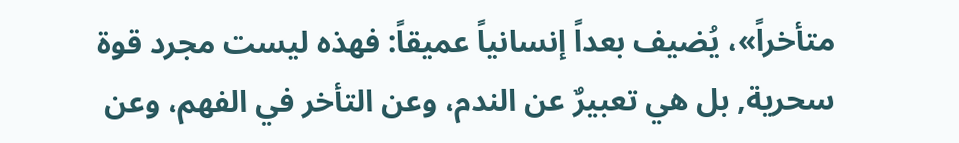متأخراً»، يُضيف بعداً إنسانياً عميقاً: فهذه ليست مجرد قوة سحرية, بل هي تعبيرٌ عن الندم، وعن التأخر في الفهم، وعن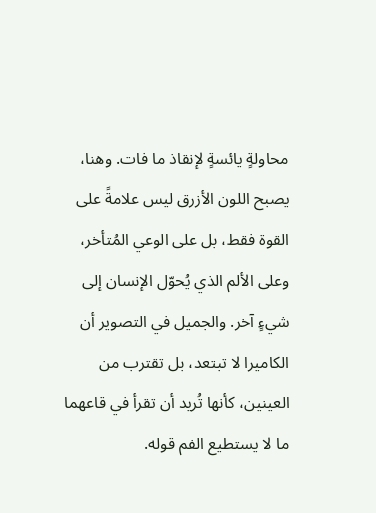محاولةٍ يائسةٍ لإنقاذ ما فات. وهنا، يصبح اللون الأزرق ليس علامةً على القوة فقط، بل على الوعي المُتأخر، وعلى الألم الذي يُحوّل الإنسان إلى شيءٍ آخر. والجميل في التصوير أن الكاميرا لا تبتعد، بل تقترب من العينين، كأنها تُريد أن تقرأ في قاعهما ما لا يستطيع الفم قوله.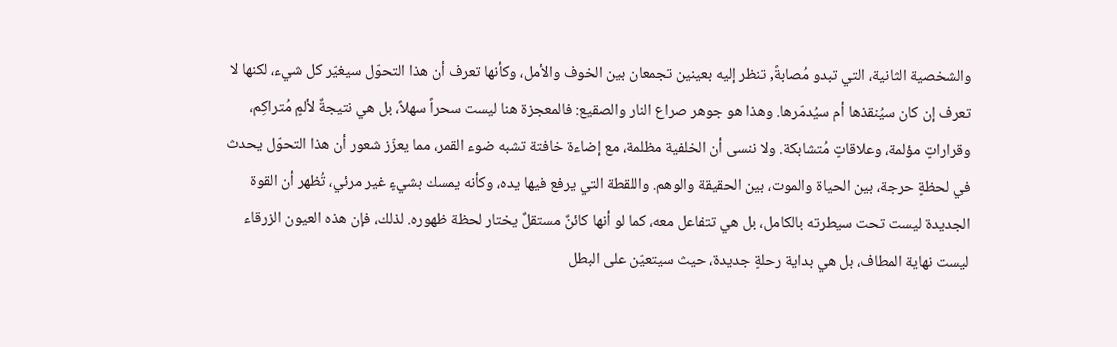والشخصية الثانية، التي تبدو مُصابةً, تنظر إليه بعينين تجمعان بين الخوف والأمل، وكأنها تعرف أن هذا التحوّل سيغيّر كل شيء، لكنها لا تعرف إن كان سيُنقذها أم سيُدمّرها. وهذا هو جوهر صراع النار والصقيع: فالمعجزة هنا ليست سحراً سهلاً، بل هي نتيجةٌ لألمٍ مُتراكِم، وقراراتٍ مؤلمة، وعلاقاتٍ مُتشابكة. ولا ننسى أن الخلفية مظلمة، مع إضاءة خافتة تشبه ضوء القمر، مما يعزّز شعور أن هذا التحوّل يحدث في لحظةٍ حرجة، بين الحياة والموت، بين الحقيقة والوهم. واللقطة التي يرفع فيها يده، وكأنه يمسك بشيءٍ غير مرئي، تُظهر أن القوة الجديدة ليست تحت سيطرته بالكامل، بل هي تتفاعل معه، كما لو أنها كائنٌ مستقلٌ يختار لحظة ظهوره. لذلك، فإن هذه العيون الزرقاء ليست نهاية المطاف، بل هي بداية رحلةٍ جديدة، حيث سيتعيّن على البطل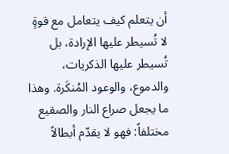أن يتعلم كيف يتعامل مع قوةٍ لا تُسيطر عليها الإرادة، بل تُسيطر عليها الذكريات، والدموع، والوعود المُنكَرة. وهذا ما يجعل صراع النار والصقيع مختلفاً: فهو لا يقدّم أبطالاً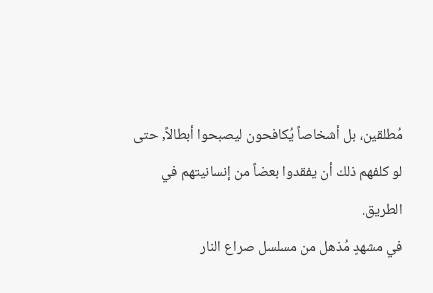مُطلقين، بل أشخاصاً يُكافحون ليصبحوا أبطالاً, حتى لو كلفهم ذلك أن يفقدوا بعضاً من إنسانيتهم في الطريق.
في مشهدٍ مُذهل من مسلسل صراع النار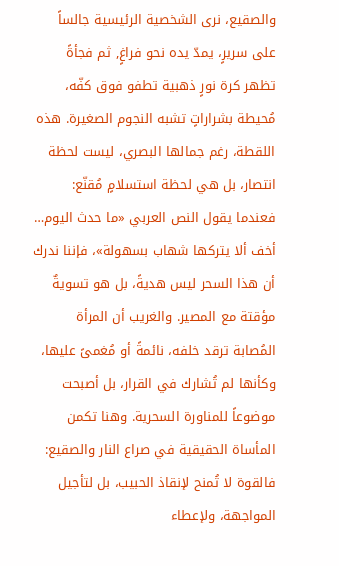والصقيع، نرى الشخصية الرئيسية جالساً على سريرٍ، يمدّ يده نحو فراغٍ, ثم فجأةً تظهر كرة نورٍ ذهبية تطفو فوق كفّه، مُحيطة بشراراتٍ تشبه النجوم الصغيرة. هذه اللقطة، رغم جمالها البصري، ليست لحظة انتصار، بل هي لحظة استسلامٍ مُقنّع: فعندما يقول النص العربي «ما حدث اليوم… أخف ألا يتركها شهاب بسهولة»، فإننا ندرك أن هذا السحر ليس هديةً، بل هو تسويةٌ مؤقتة مع المصير. والغريب أن المرأة المُصابة ترقد خلفه، نائمةً أو مُغمىً عليها، وكأنها لم تُشارك في القرار، بل أصبحت موضوعاً للمناورة السحرية. وهنا تكمن المأساة الحقيقية في صراع النار والصقيع: فالقوة لا تُمنح لإنقاذ الحبيب، بل لتأجيل المواجهة، ولإعطاء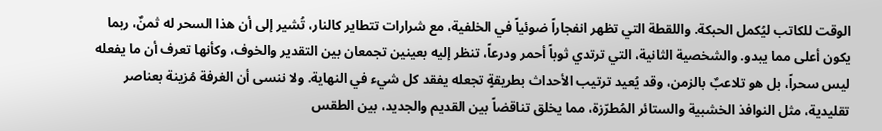الوقت للكاتب ليُكمل الحبكة. واللقطة التي تظهر انفجاراً ضوئياً في الخلفية، مع شرارات تتطاير كالنار، تُشير إلى أن هذا السحر له ثمنٌ، ربما يكون أعلى مما يبدو. والشخصية الثانية، التي ترتدي ثوباً أحمر ودرعاً، تنظر إليه بعينين تجمعان بين التقدير والخوف، وكأنها تعرف أن ما يفعله ليس سحراً، بل هو تلاعبٌ بالزمن، وقد يُعيد ترتيب الأحداث بطريقةٍ تجعله يفقد كل شيء في النهاية. ولا ننسى أن الغرفة مُزينة بعناصر تقليدية، مثل النوافذ الخشبية والستائر المُطرّزة، مما يخلق تناقضاً بين القديم والجديد، بين الطقس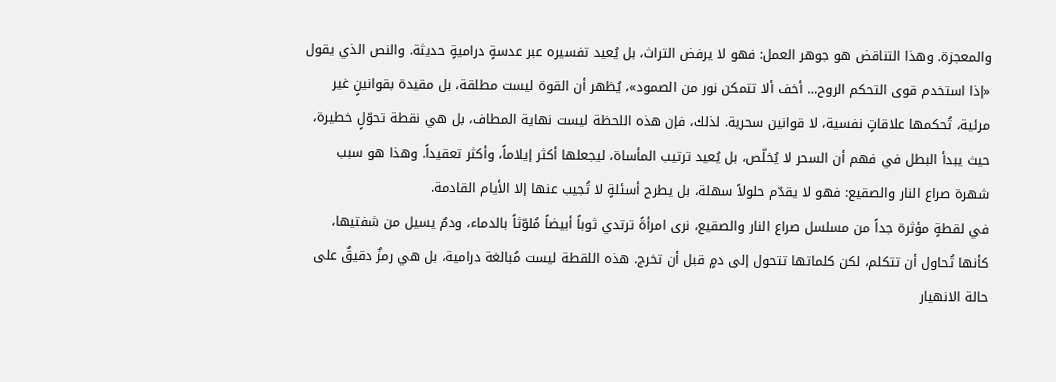والمعجزة. وهذا التناقض هو جوهر العمل: فهو لا يرفض التراث، بل يُعيد تفسيره عبر عدسةٍ دراميةٍ حديثة. والنص الذي يقول «إذا استخدم قوى التحكم الروح… أخف ألا تتمكن نور من الصمود»، يُظهر أن القوة ليست مطلقة، بل مقيدة بقوانينٍ غير مرئية، تُحكمها علاقاتٍ نفسية، لا قوانين سحرية. لذلك، فإن هذه اللحظة ليست نهاية المطاف، بل هي نقطة تحوّلٍ خطيرة، حيث يبدأ البطل في فهم أن السحر لا يُخلّص، بل يُعيد ترتيب المأساة، ليجعلها أكثر إيلاماً، وأكثر تعقيداً. وهذا هو سبب شهرة صراع النار والصقيع: فهو لا يقدّم حلولاً سهلة، بل يطرح أسئلةٍ لا تُجيب عنها إلا الأيام القادمة.
في لقطةٍ مؤثرة جداً من مسلسل صراع النار والصقيع، نرى امرأةً ترتدي ثوباً أبيضاً مُلوّثاً بالدماء، ودمٌ يسيل من شفتيها، كأنها تُحاول أن تتكلم، لكن كلماتها تتحول إلى دمٍ قبل أن تخرج. هذه اللقطة ليست مُبالغة درامية، بل هي رمزٌ دقيقٌ على حالة الانهيار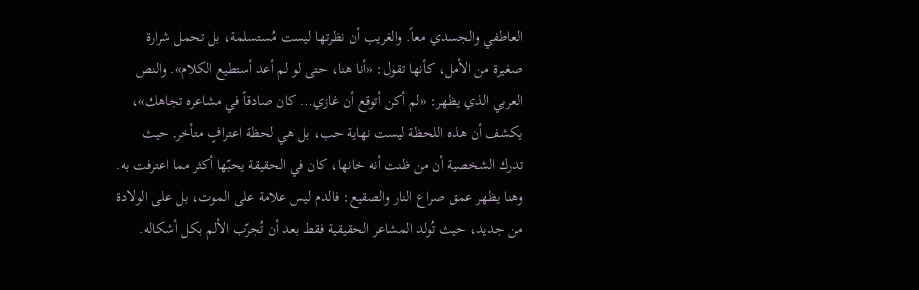العاطفي والجسدي معاً. والغريب أن نظرتها ليست مُستسلمة، بل تحمل شرارة صغيرة من الأمل، كأنها تقول: «أنا هنا، حتى لو لم أعد أستطيع الكلام». والنص العربي الذي يظهر: «لم أكن أتوقع أن غازي… كان صادقاً في مشاعره تجاهك»، يكشف أن هذه اللحظة ليست نهاية حب، بل هي لحظة اعترافٍ متأخر, حيث تدرك الشخصية أن من ظنت أنه خانها، كان في الحقيقة يحبّها أكثر مما اعترفت به. وهنا يظهر عمق صراع النار والصقيع: فالدم ليس علامة على الموت، بل على الولادة من جديد، حيث تُولد المشاعر الحقيقية فقط بعد أن تُجرّب الألم بكل أشكاله.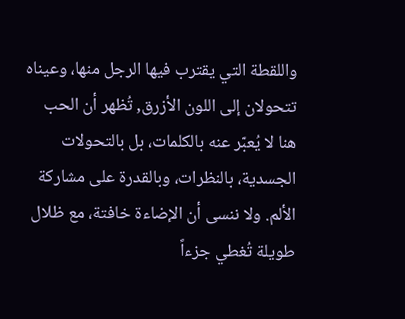واللقطة التي يقترب فيها الرجل منها، وعيناه تتحولان إلى اللون الأزرق, تُظهر أن الحب هنا لا يُعبّر عنه بالكلمات، بل بالتحولات الجسدية، بالنظرات، وبالقدرة على مشاركة الألم. ولا ننسى أن الإضاءة خافتة، مع ظلال طويلة تُغطي جزءاً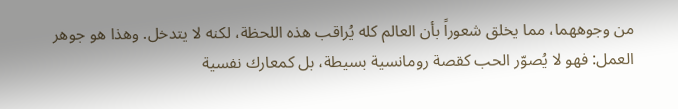من وجوههما، مما يخلق شعوراً بأن العالم كله يُراقب هذه اللحظة، لكنه لا يتدخل. وهذا هو جوهر العمل: فهو لا يُصوّر الحب كقصة رومانسية بسيطة، بل كمعارك نفسية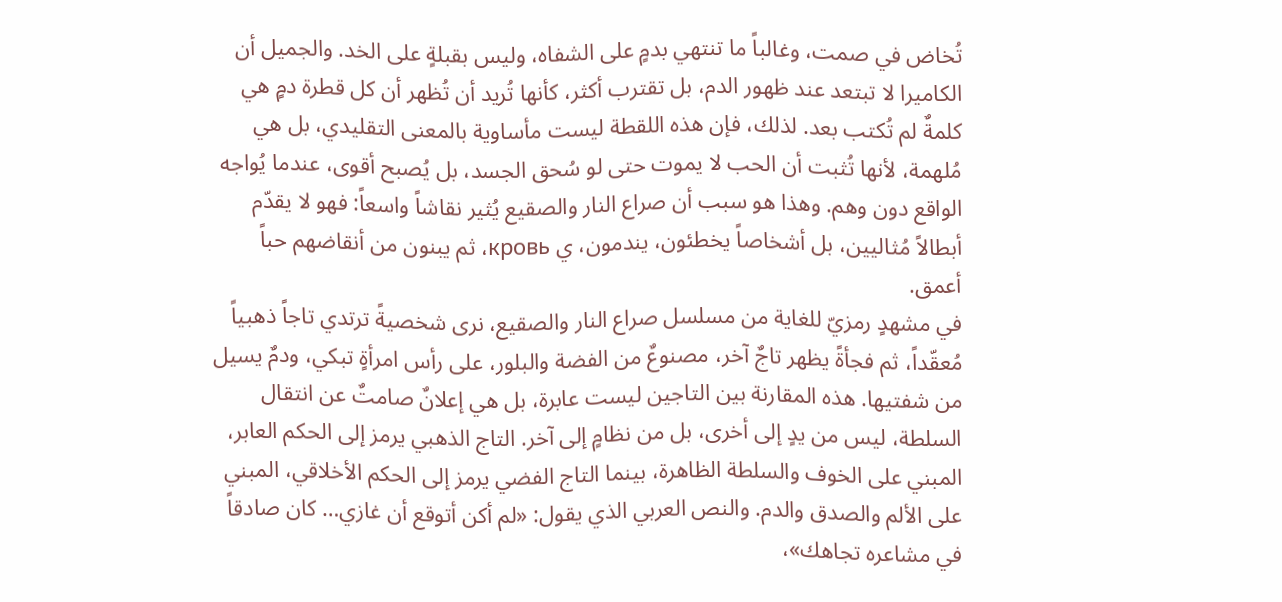تُخاض في صمت، وغالباً ما تنتهي بدمٍ على الشفاه، وليس بقبلةٍ على الخد. والجميل أن الكاميرا لا تبتعد عند ظهور الدم، بل تقترب أكثر، كأنها تُريد أن تُظهر أن كل قطرة دمٍ هي كلمةٌ لم تُكتب بعد. لذلك، فإن هذه اللقطة ليست مأساوية بالمعنى التقليدي، بل هي مُلهمة، لأنها تُثبت أن الحب لا يموت حتى لو سُحق الجسد، بل يُصبح أقوى، عندما يُواجه الواقع دون وهم. وهذا هو سبب أن صراع النار والصقيع يُثير نقاشاً واسعاً: فهو لا يقدّم أبطالاً مُثاليين، بل أشخاصاً يخطئون، يندمون، ي кровь، ثم يبنون من أنقاضهم حباً أعمق.
في مشهدٍ رمزيّ للغاية من مسلسل صراع النار والصقيع، نرى شخصيةً ترتدي تاجاً ذهبياً مُعقّداً، ثم فجأةً يظهر تاجٌ آخر، مصنوعٌ من الفضة والبلور، على رأس امرأةٍ تبكي، ودمٌ يسيل من شفتيها. هذه المقارنة بين التاجين ليست عابرة، بل هي إعلانٌ صامتٌ عن انتقال السلطة، ليس من يدٍ إلى أخرى، بل من نظامٍ إلى آخر. التاج الذهبي يرمز إلى الحكم العابر، المبني على الخوف والسلطة الظاهرة، بينما التاج الفضي يرمز إلى الحكم الأخلاقي، المبني على الألم والصدق والدم. والنص العربي الذي يقول: «لم أكن أتوقع أن غازي… كان صادقاً في مشاعره تجاهك»،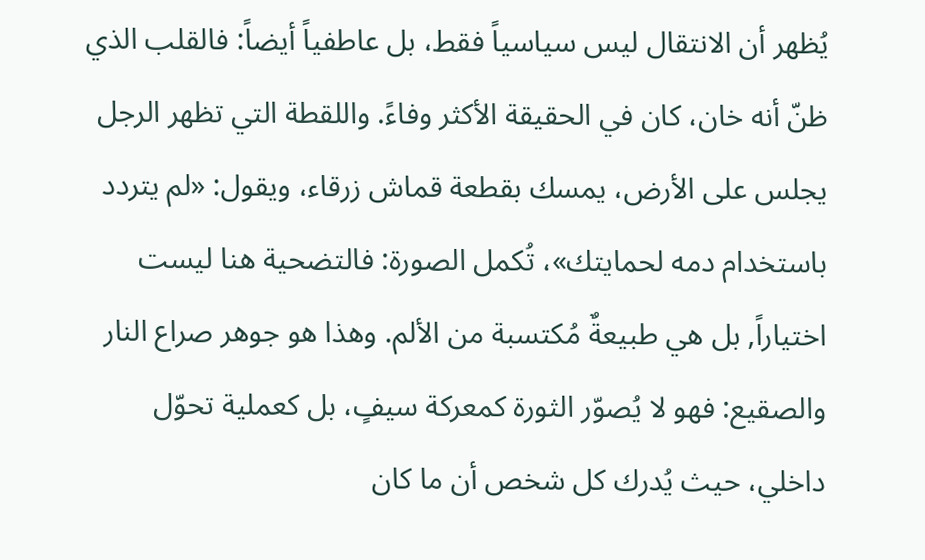يُظهر أن الانتقال ليس سياسياً فقط، بل عاطفياً أيضاً: فالقلب الذي ظنّ أنه خان، كان في الحقيقة الأكثر وفاءً. واللقطة التي تظهر الرجل يجلس على الأرض، يمسك بقطعة قماش زرقاء، ويقول: «لم يتردد باستخدام دمه لحمايتك»، تُكمل الصورة: فالتضحية هنا ليست اختياراً, بل هي طبيعةٌ مُكتسبة من الألم. وهذا هو جوهر صراع النار والصقيع: فهو لا يُصوّر الثورة كمعركة سيفٍ، بل كعملية تحوّل داخلي، حيث يُدرك كل شخص أن ما كان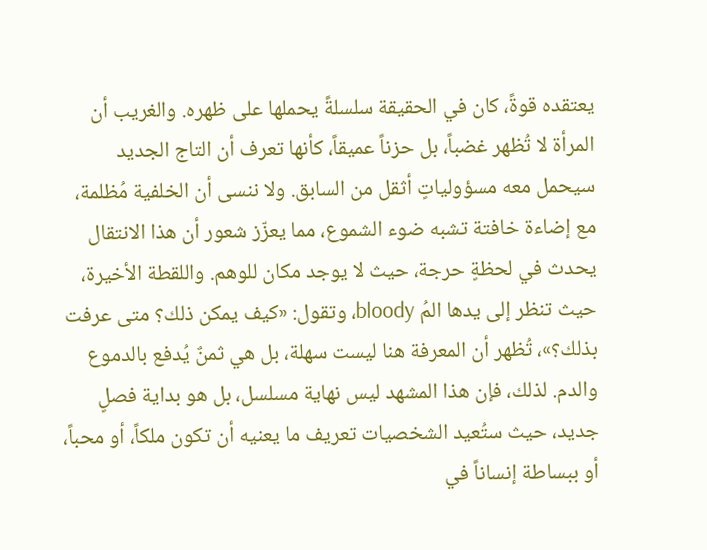يعتقده قوةً، كان في الحقيقة سلسلةً يحملها على ظهره. والغريب أن المرأة لا تُظهر غضباً، بل حزناً عميقاً، كأنها تعرف أن التاج الجديد سيحمل معه مسؤولياتٍ أثقل من السابق. ولا ننسى أن الخلفية مُظلمة، مع إضاءة خافتة تشبه ضوء الشموع، مما يعزّز شعور أن هذا الانتقال يحدث في لحظةٍ حرجة، حيث لا يوجد مكان للوهم. واللقطة الأخيرة، حيث تنظر إلى يدها المُ bloody، وتقول: «كيف يمكن ذلك؟ متى عرفت بذلك؟»، تُظهر أن المعرفة هنا ليست سهلة، بل هي ثمنٌ يُدفع بالدموع والدم. لذلك، فإن هذا المشهد ليس نهاية مسلسل، بل هو بداية فصلٍ جديد، حيث ستُعيد الشخصيات تعريف ما يعنيه أن تكون ملكاً، أو محباً، أو ببساطة إنساناً في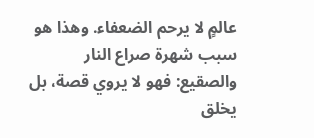عالمٍ لا يرحم الضعفاء. وهذا هو سبب شهرة صراع النار والصقيع: فهو لا يروي قصة، بل يخلق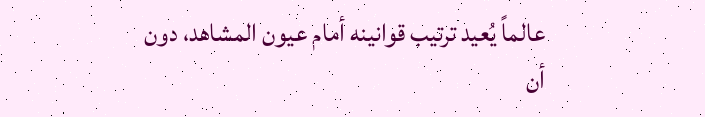عالماً يُعيد ترتيب قوانينه أمام عيون المشاهد، دون أن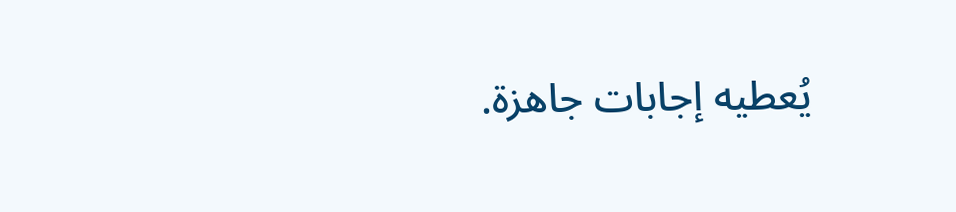يُعطيه إجابات جاهزة.